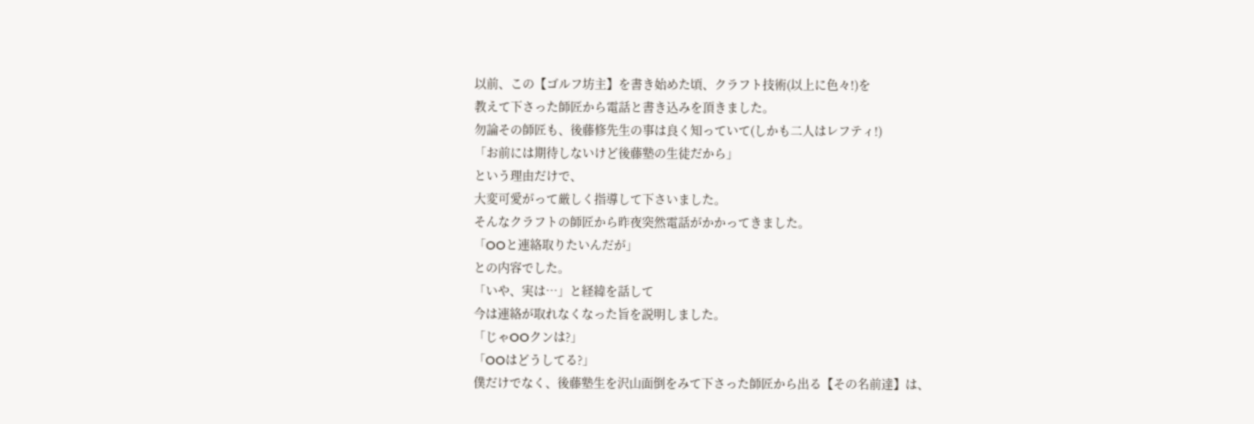以前、この【ゴルフ坊主】を書き始めた頃、クラフト技術(以上に色々!)を
教えて下さった師匠から電話と書き込みを頂きました。
勿論その師匠も、後藤修先生の事は良く知っていて(しかも二人はレフティ!)
「お前には期待しないけど後藤塾の生徒だから」
という理由だけで、
大変可愛がって厳しく指導して下さいました。
そんなクラフトの師匠から昨夜突然電話がかかってきました。
「OOと連絡取りたいんだが」
との内容でした。
「いや、実は…」と経緯を話して
今は連絡が取れなくなった旨を説明しました。
「じゃOOクンは?」
「OOはどうしてる?」
僕だけでなく、後藤塾生を沢山面倒をみて下さった師匠から出る【その名前達】は、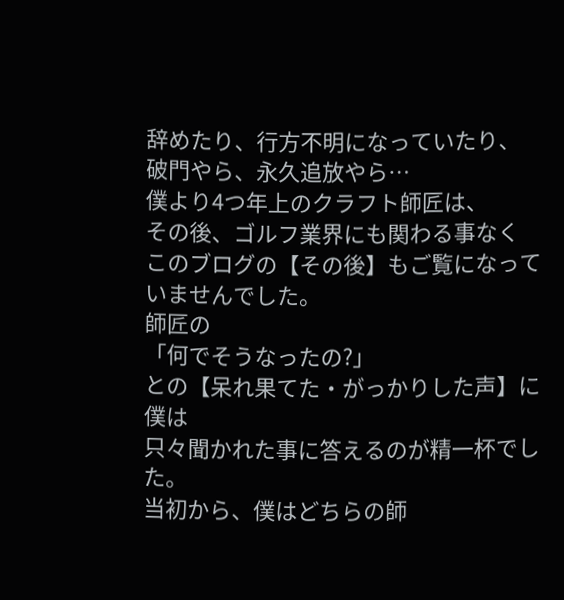辞めたり、行方不明になっていたり、
破門やら、永久追放やら…
僕より4つ年上のクラフト師匠は、
その後、ゴルフ業界にも関わる事なく
このブログの【その後】もご覧になっていませんでした。
師匠の
「何でそうなったの?」
との【呆れ果てた・がっかりした声】に
僕は
只々聞かれた事に答えるのが精一杯でした。
当初から、僕はどちらの師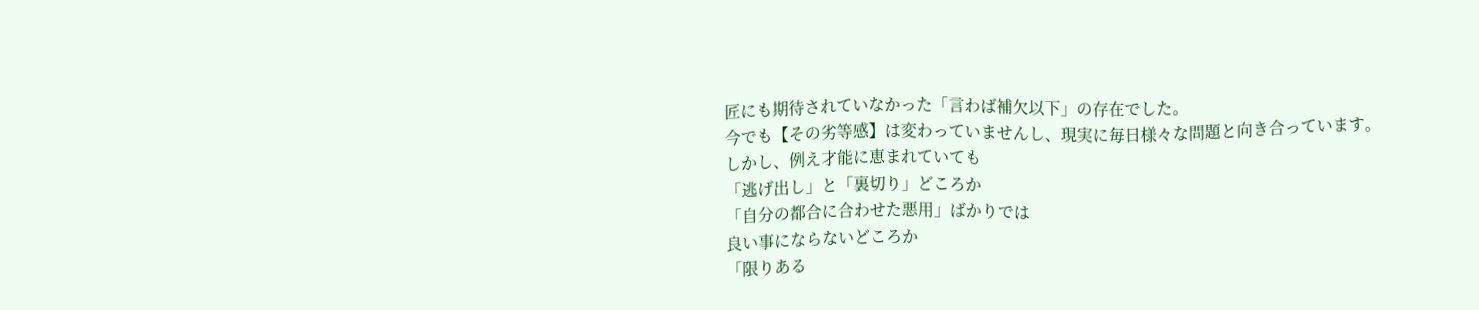匠にも期待されていなかった「言わば補欠以下」の存在でした。
今でも【その劣等感】は変わっていませんし、現実に毎日様々な問題と向き合っています。
しかし、例え才能に恵まれていても
「逃げ出し」と「裏切り」どころか
「自分の都合に合わせた悪用」ばかりでは
良い事にならないどころか
「限りある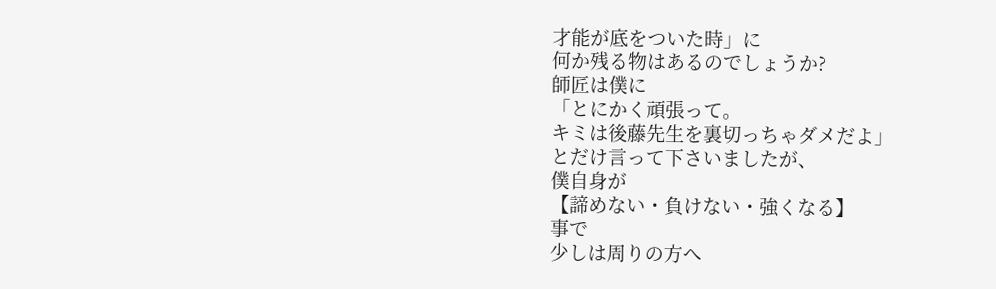才能が底をついた時」に
何か残る物はあるのでしょうか?
師匠は僕に
「とにかく頑張って。
キミは後藤先生を裏切っちゃダメだよ」
とだけ言って下さいましたが、
僕自身が
【諦めない・負けない・強くなる】
事で
少しは周りの方へ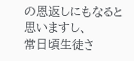の恩返しにもなると思いますし、
常日頃生徒さ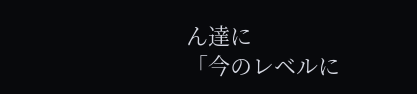ん達に
「今のレベルに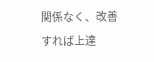関係なく、改善すれば上達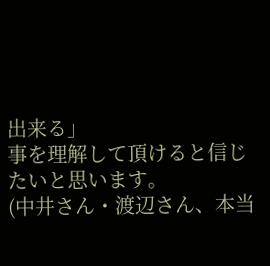出来る」
事を理解して頂けると信じたいと思います。
(中井さん・渡辺さん、本当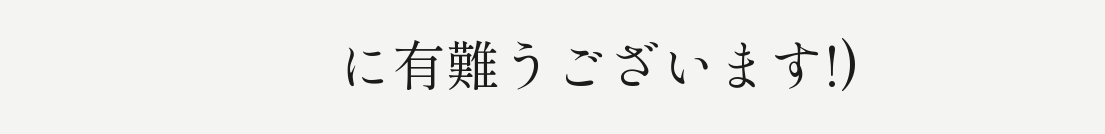に有難うございます!)